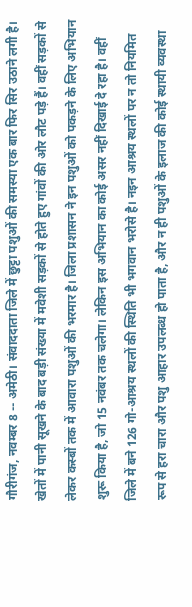गौरीगंज, नवम्बर 8 -- अमेठी। संवाददाता जिले में छुट्टा पशुओं की समस्या एक बार फिर सिर उठाने लगी है। खेतों में पानी सूखने के बाद बड़ी संख्या में मवेशी सड़कों से होते हुए गांवों की ओर लौट पड़े हैं। वहीं सड़कों से लेकर कस्बों तक में आवारा पशुओं की भरमार है। जिला प्रशासन ने इन पशुओं को पकड़ने के लिए अभियान शुरू किया है, जो 15 नवंबर तक चलेगा। लेकिन इस अभियान का कोई असर नहीं दिखाई दे रहा है। वहीं जिले में बने 126 गो-आश्रय स्थलों की स्थिति भी भगवान भरोसे है। नइन आश्रय स्थलों पर न तो नियमित रूप से हरा चारा और पशु आहार उपलब्ध हो पाता है, और न ही पशुओं के इलाज की कोई स्थायी व्यवस्था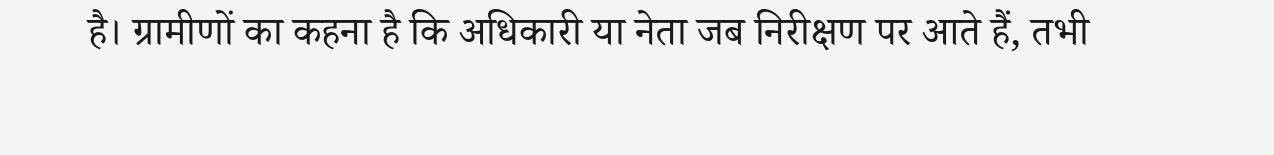है। ग्रामीणों का कहना है कि अधिकारी या नेता जब निरीक्षण पर आते हैं, तभी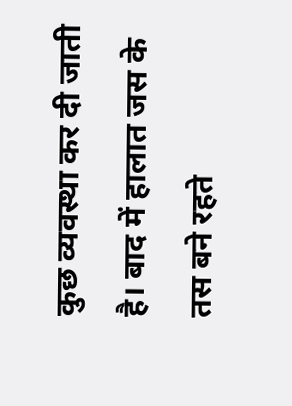कुछ व्यवस्था कर दी जाती है। बाद में हालात जस के तस बने रहते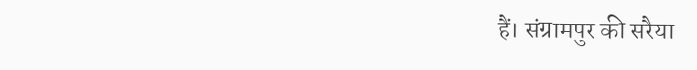हैं। संग्रामपुर की सरैया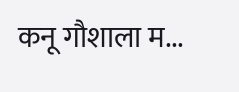कनू गौशाला म...